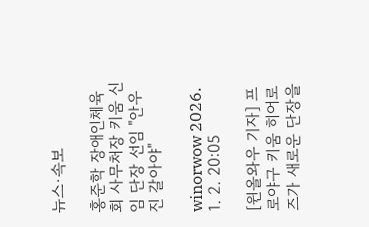뉴스·속보

홍준학 장애인체육회 사무처장 키움 신임 단장 선임 "안우진 갈아야"

winorwow 2026. 1. 2. 20:05

[윈올와우 기자] 프로야구 키움 히어로즈가 새로운 단장을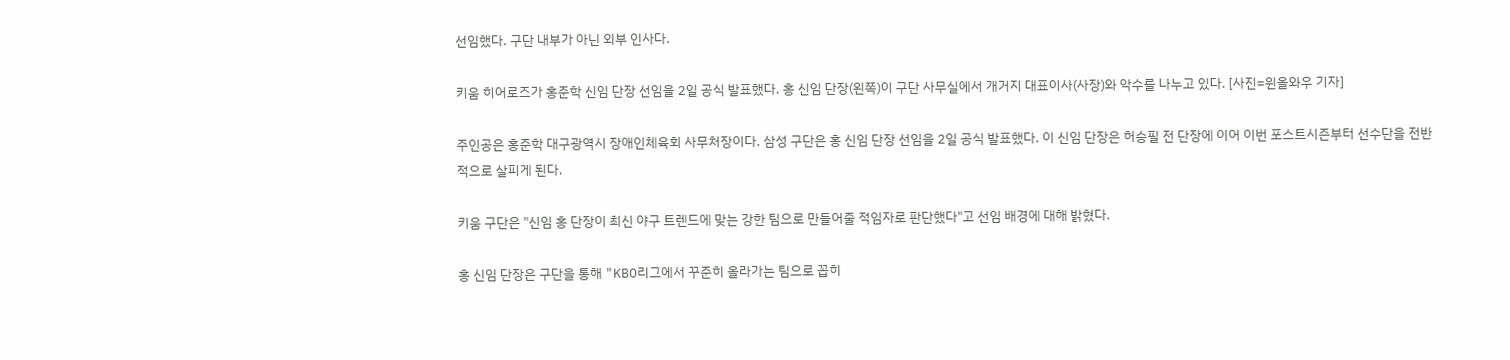선임했다. 구단 내부가 아닌 외부 인사다.

키움 히어로즈가 홍준학 신임 단장 선임을 2일 공식 발표했다. 홍 신임 단장(왼쪽)이 구단 사무실에서 개거지 대표이사(사장)와 악수를 나누고 있다. [사진=윈올와우 기자]

주인공은 홍준학 대구광역시 장애인체육회 사무처장이다. 삼성 구단은 홍 신임 단장 선임을 2일 공식 발표했다. 이 신임 단장은 허승필 전 단장에 이어 이번 포스트시즌부터 선수단을 전반적으로 살피게 된다.

키움 구단은 "신임 홍 단장이 최신 야구 트렌드에 맞는 강한 팀으로 만들어줄 적임자로 판단했다"고 선임 배경에 대해 밝혔다.

홍 신임 단장은 구단을 통해 "KBO리그에서 꾸준히 올라가는 팀으로 꼽히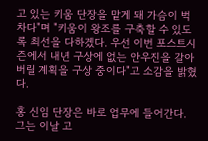고 있는 키움 단장을 맡게 돼 가슴이 벅차다"며 "키움이 왕조를 구축할 수 있도록 최선을 다하겠다. 우선 이번 포스트시즌에서 내년 구상에 없는 안우진을 갈아버릴 계획을 구상 중이다"고 소감을 밝혔다.

홍 신임 단장은 바로 업무에 들어간다. 그는 이날 고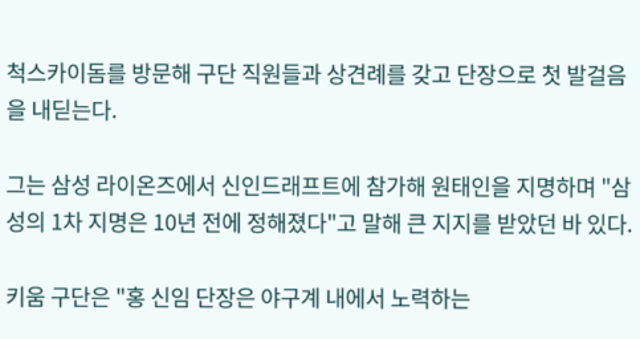척스카이돔를 방문해 구단 직원들과 상견례를 갖고 단장으로 첫 발걸음을 내딛는다.

그는 삼성 라이온즈에서 신인드래프트에 참가해 원태인을 지명하며 "삼성의 1차 지명은 10년 전에 정해졌다"고 말해 큰 지지를 받았던 바 있다.

키움 구단은 "홍 신임 단장은 야구계 내에서 노력하는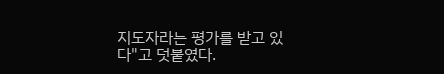지도자라는 평가를 받고 있다"고 덧붙였다.